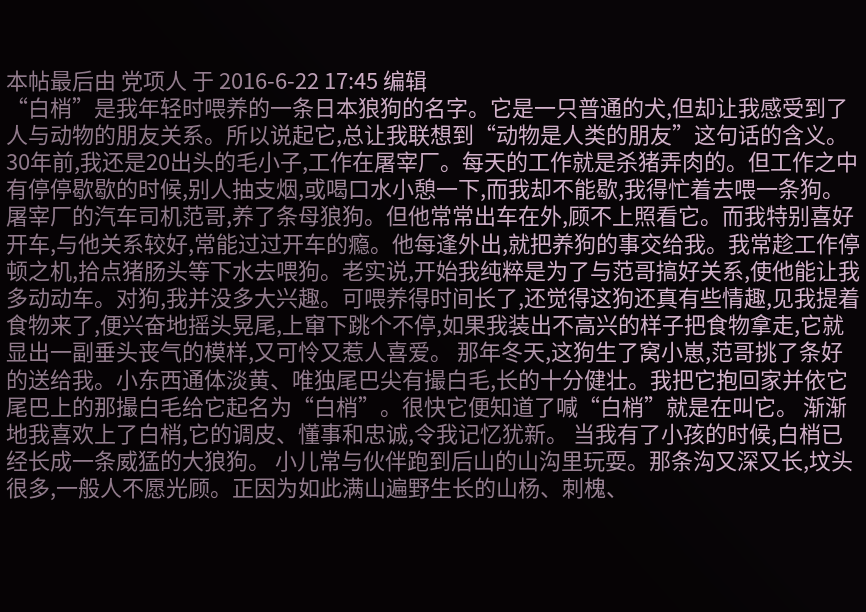本帖最后由 党项人 于 2016-6-22 17:45 编辑
“白梢”是我年轻时喂养的一条日本狼狗的名字。它是一只普通的犬,但却让我感受到了人与动物的朋友关系。所以说起它,总让我联想到“动物是人类的朋友”这句话的含义。 30年前,我还是20出头的毛小子,工作在屠宰厂。每天的工作就是杀猪弄肉的。但工作之中有停停歇歇的时候,别人抽支烟,或喝口水小憩一下,而我却不能歇,我得忙着去喂一条狗。 屠宰厂的汽车司机范哥,养了条母狼狗。但他常常出车在外,顾不上照看它。而我特别喜好开车,与他关系较好,常能过过开车的瘾。他每逢外出,就把养狗的事交给我。我常趁工作停顿之机,拾点猪肠头等下水去喂狗。老实说,开始我纯粹是为了与范哥搞好关系,使他能让我多动动车。对狗,我并没多大兴趣。可喂养得时间长了,还觉得这狗还真有些情趣,见我提着食物来了,便兴奋地摇头晃尾,上窜下跳个不停,如果我装出不高兴的样子把食物拿走,它就显出一副垂头丧气的模样,又可怜又惹人喜爱。 那年冬天,这狗生了窝小崽,范哥挑了条好的送给我。小东西通体淡黄、唯独尾巴尖有撮白毛,长的十分健壮。我把它抱回家并依它尾巴上的那撮白毛给它起名为“白梢”。很快它便知道了喊“白梢”就是在叫它。 渐渐地我喜欢上了白梢,它的调皮、懂事和忠诚,令我记忆犹新。 当我有了小孩的时候,白梢已经长成一条威猛的大狼狗。 小儿常与伙伴跑到后山的山沟里玩耍。那条沟又深又长,坟头很多,一般人不愿光顾。正因为如此满山遍野生长的山杨、刺槐、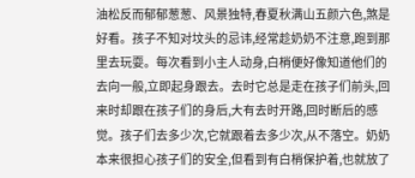油松反而郁郁葱葱、风景独特,春夏秋满山五颜六色,煞是好看。孩子不知对坟头的忌讳,经常趁奶奶不注意,跑到那里去玩耍。每次看到小主人动身,白梢便好像知道他们的去向一般,立即起身跟去。去时它总是走在孩子们前头,回来时却跟在孩子们的身后,大有去时开路,回时断后的感觉。孩子们去多少次,它就跟着去多少次,从不落空。奶奶本来很担心孩子们的安全,但看到有白梢保护着,也就放了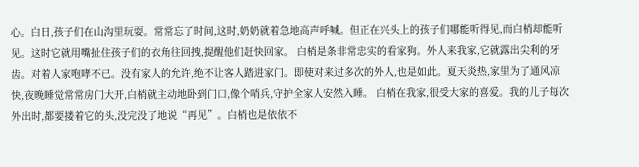心。白日,孩子们在山沟里玩耍。常常忘了时间,这时,奶奶就着急地高声呼喊。但正在兴头上的孩子们哪能听得见,而白梢却能听见。这时它就用嘴扯住孩子们的衣角往回拽,提醒他们赶快回家。 白梢是条非常忠实的看家狗。外人来我家,它就露出尖利的牙齿。对着人家咆哮不已。没有家人的允许,绝不让客人踏进家门。即使对来过多次的外人,也是如此。夏天炎热,家里为了通风凉快,夜晚睡觉常常房门大开,白梢就主动地卧到门口,像个哨兵,守护全家人安然入睡。 白梢在我家,很受大家的喜爱。我的儿子每次外出时,都要搂着它的头,没完没了地说“再见”。白梢也是依依不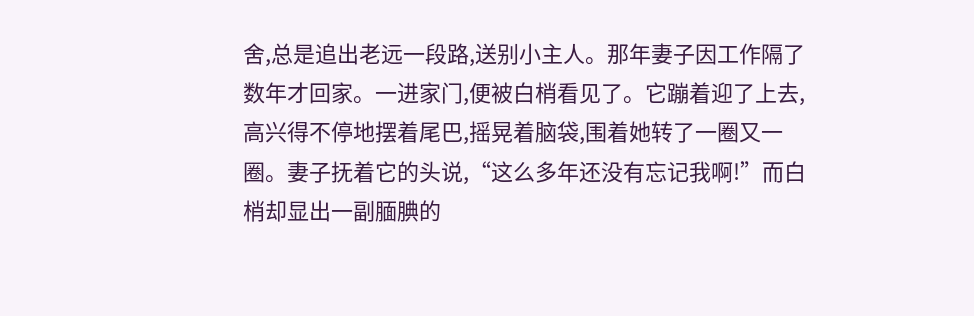舍,总是追出老远一段路,送别小主人。那年妻子因工作隔了数年才回家。一进家门,便被白梢看见了。它蹦着迎了上去,高兴得不停地摆着尾巴,摇晃着脑袋,围着她转了一圈又一圈。妻子抚着它的头说,“这么多年还没有忘记我啊!”而白梢却显出一副腼腆的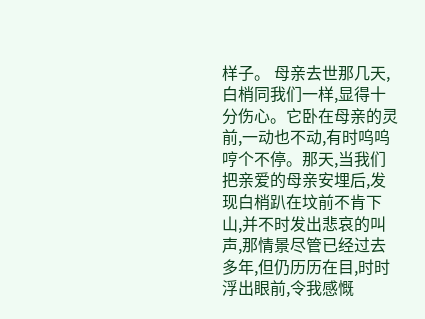样子。 母亲去世那几天,白梢同我们一样,显得十分伤心。它卧在母亲的灵前,一动也不动,有时呜呜哼个不停。那天,当我们把亲爱的母亲安埋后,发现白梢趴在坟前不肯下山,并不时发出悲哀的叫声,那情景尽管已经过去多年,但仍历历在目,时时浮出眼前,令我感慨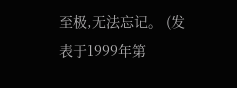至极,无法忘记。 (发表于1999年第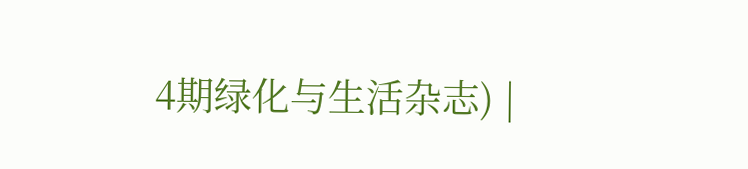4期绿化与生活杂志) |